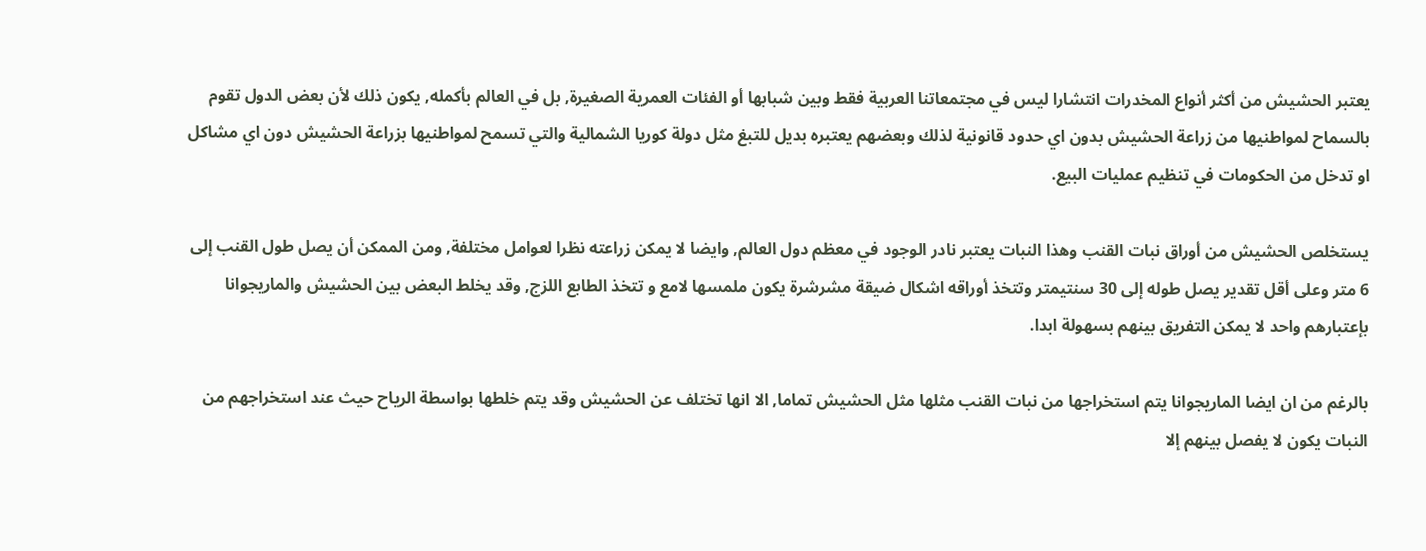يعتبر الحشيش من أكثر أنواع المخدرات انتشارا ليس في مجتمعاتنا العربية فقط وبين شبابها أو الفئات العمرية الصغيرة, بل في العالم بأكمله, يكون ذلك لأن بعض الدول تقوم بالسماح لمواطنيها من زراعة الحشيش بدون اي حدود قانونية لذلك وبعضهم يعتبره بديل للتبغ مثل دولة كوريا الشمالية والتي تسمح لمواطنيها بزراعة الحشيش دون اي مشاكل او تدخل من الحكومات في تنظيم عمليات البيع.

يستخلص الحشيش من أوراق نبات القنب وهذا النبات يعتبر نادر الوجود في معظم دول العالم, وايضا لا يمكن زراعته نظرا لعوامل مختلفة, ومن الممكن أن يصل طول القنب إلى 6 متر وعلى أقل تقدير يصل طوله إلى 30 سنتيمتر وتتخذ أوراقه اشكال ضيقة مشرشرة يكون ملمسها لامع و تتخذ الطابع اللزج, وقد يخلط البعض بين الحشيش والماريجوانا بإعتبارهم واحد لا يمكن التفريق بينهم بسهولة ابدا.

بالرغم من ان ايضا الماريجوانا يتم استخراجها من نبات القنب مثلها مثل الحشيش تماما, الا انها تختلف عن الحشيش وقد يتم خلطها بواسطة الرياح حيث عند استخراجهم من النبات يكون لا يفصل بينهم إلا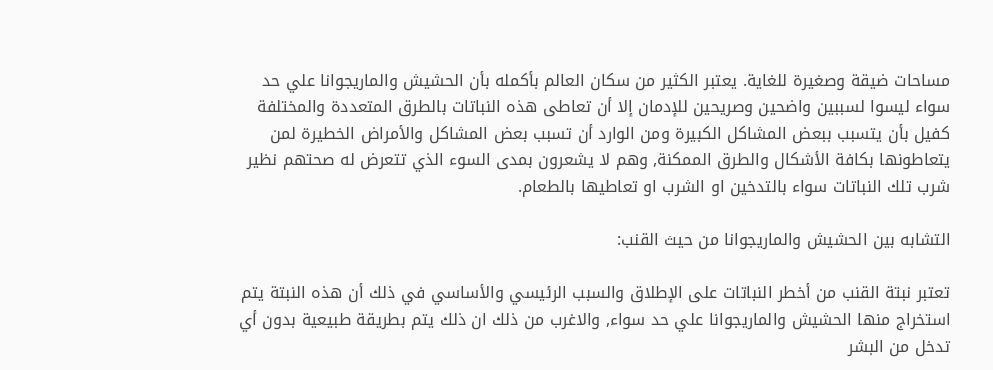مساحات ضيقة وصغيرة للغاية. يعتبر الكثير من سكان العالم بأكمله بأن الحشيش والماريجوانا علي حد سواء ليسوا لسببين واضحين وصريحين للإدمان إلا أن تعاطى هذه النباتات بالطرق المتعددة والمختلفة كفيل بأن يتسبب ببعض المشاكل الكبيرة ومن الوارد أن تسبب بعض المشاكل والأمراض الخطيرة لمن يتعاطونها بكافة الأشكال والطرق الممكنة, وهم لا يشعرون بمدى السوء الذي تتعرض له صحتهم نظير شرب تلك النباتات سواء بالتدخين او الشرب او تعاطيها بالطعام.

التشابه بين الحشيش والماريجوانا من حيث القنب:

تعتبر نبتة القنب من أخطر النباتات على الإطلاق والسبب الرئيسي والأساسي في ذلك أن هذه النبتة يتم استخراج منها الحشيش والماريجوانا علي حد سواء, والاغرب من ذلك ان ذلك يتم بطريقة طبيعية بدون أي تدخل من البشر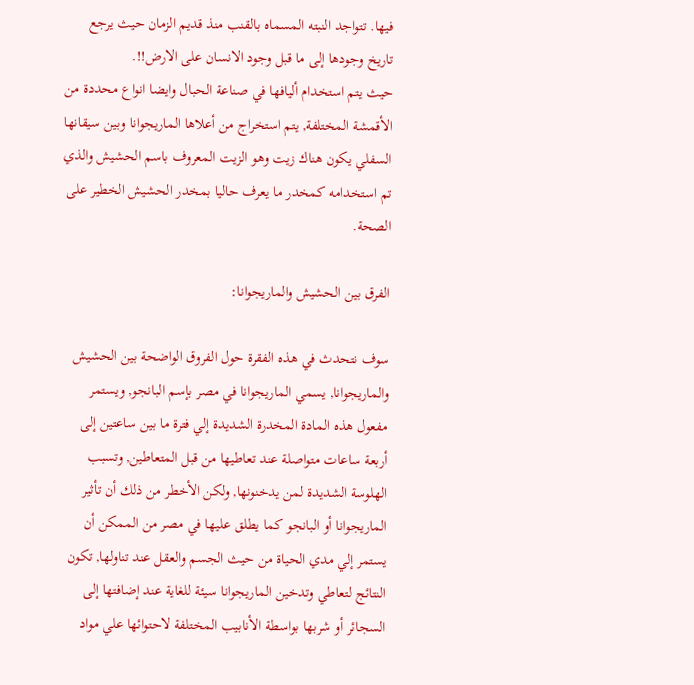فيها. تتواجد النبته المسماه بالقنب منذ قديم الزمان حيث يرجع تاريخ وجودها إلى ما قبل وجود الانسان على الارض!!.
حيث يتم استخدام أليافها في صناعة الحبال وايضا انواع محددة من الأقمشة المختلفة, يتم استخراج من أعلاها الماريجوانا وبين سيقانها السفلي يكون هناك زيت وهو الزيت المعروف باسم الحشيش والذي تم استخدامه كمخدر ما يعرف حاليا بمخدر الحشيش الخطير على الصحة.

الفرق بين الحشيش والماريجوانا:

سوف نتحدث في هذه الفقرة حول الفروق الواضحة بين الحشيش والماريجوانا, يسمي الماريجوانا في مصر بإسم البانجو, ويستمر مفعول هذه المادة المخدرة الشديدة إلي فترة ما بين ساعتين إلى أربعة ساعات متواصلة عند تعاطيها من قبل المتعاطين, وتسبب الهلوسة الشديدة لمن يدخنونها, ولكن الأخطر من ذلك أن تأثير الماريجوانا أو البانجو كما يطلق عليها في مصر من الممكن أن يستمر إلي مدي الحياة من حيث الجسم والعقل عند تناولها, تكون النتائج لتعاطي وتدخين الماريجوانا سيئة للغاية عند إضافتها إلى السجائر أو شربها بواسطة الأنابيب المختلفة لاحتوائها علي مواد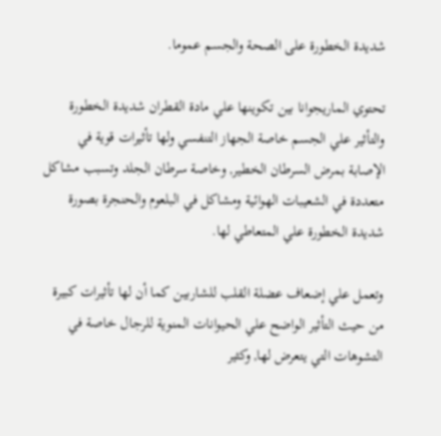شديدة الخطورة على الصحة والجسم عموما.

تحتوي الماريجوانا بين تكوينها علي مادة القطران شديدة الخطورة والتأثير علي الجسم خاصة الجهاز التنفسي ولها تأثيرات قوية في الإصابة بمرض السرطان الخطير, وخاصة سرطان الجلد وتسبب مشاكل متعددة في الشعيبات الهوائية ومشاكل في البلعوم والحنجرة بصورة شديدة الخطورة علي المتعاطي لها.

وتعمل علي إضعاف عضلة القلب للشاربين كما أن لها تأثيرات كبيرة من حيث التأثير الواضح علي الحيوانات المنوية للرجال خاصة في التشوهات التي يتعرض لها, وكثير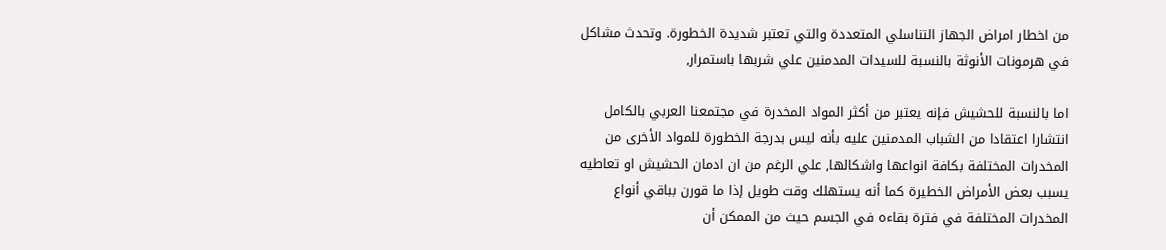من اخطار امراض الجهاز التناسلي المتعددة والتي تعتبر شديدة الخطورة. وتحدث مشاكل في هرمونات الأنوثة بالنسبة للسيدات المدمنين علي شربها باستمرار,

اما بالنسبة للحشيش فإنه يعتبر من أكثر المواد المخدرة في مجتمعنا العربي بالكامل انتشارا اعتقادا من الشباب المدمنين عليه بأنه ليس بدرجة الخطورة للمواد الأخرى من المخدرات المختلفة بكافة انواعها واشكالها, علي الرغم من ان ادمان الحشيش او تعاطيه يسبب بعض الأمراض الخطيرة كما أنه يستهلك وقت طويل إذا ما قورن بباقي أنواع المخدرات المختلفة في فترة بقاءه في الجسم حيث من الممكن أن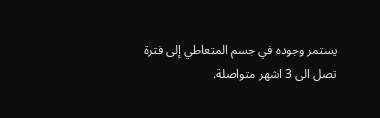يستمر وجوده في جسم المتعاطي إلى فترة تصل الى 3 اشهر متواصلة.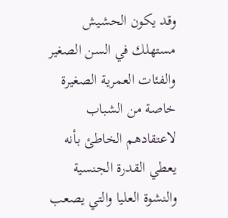وقد يكون الحشيش مستهلك في السن الصغير والفئات العمرية الصغيرة خاصة من الشباب لاعتقادهم الخاطئ بأنه يعطي القدرة الجنسية والنشوة العليا والتي يصعب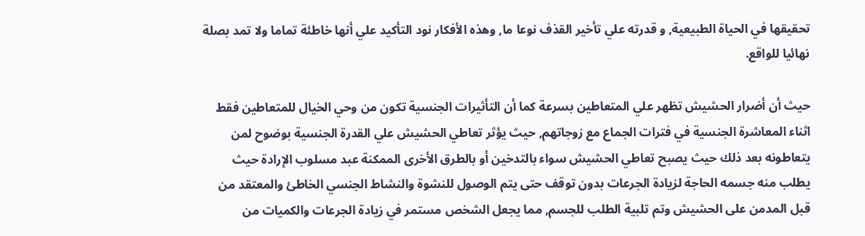تحقيقها في الحياة الطبيعية, و قدرته علي تأخير القذف نوعا ما, وهذه الأفكار نود التأكيد علي أنها خاطئة تماما ولا تمد بصلة نهائيا للواقع.

حيث أن أضرار الحشيش تظهر علي المتعاطين بسرعة كما أن التأثيرات الجنسية تكون من وحي الخيال للمتعاطين فقط اثناء المعاشرة الجنسية في فترات الجماع مع زوجاتهم, حيث يؤثر تعاطي الحشيش علي القدرة الجنسية بوضوح لمن يتعاطونه بعد ذلك حيث يصبح تعاطي الحشيش سواء بالتدخين أو بالطرق الأخرى الممكنة عبد مسلوب الإرادة حيث يطلب منه جسمه الحاجة لزيادة الجرعات بدون توقف حتى يتم الوصول للنشوة والنشاط الجنسي الخاطئ والمعتقد من قبل المدمن على الحشيش وتم تلبية الطلب للجسم, مما يجعل الشخص مستمر في زيادة الجرعات والكميات من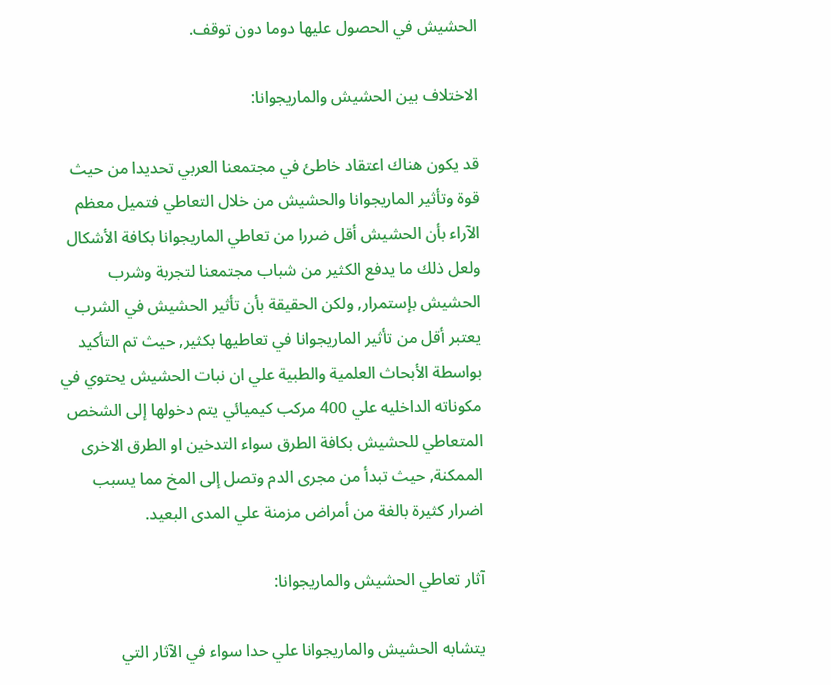الحشيش في الحصول عليها دوما دون توقف.

الاختلاف بين الحشيش والماريجوانا:

قد يكون هناك اعتقاد خاطئ في مجتمعنا العربي تحديدا من حيث قوة وتأثير الماريجوانا والحشيش من خلال التعاطي فتميل معظم الآراء بأن الحشيش أقل ضررا من تعاطي الماريجوانا بكافة الأشكال ولعل ذلك ما يدفع الكثير من شباب مجتمعنا لتجربة وشرب الحشيش بإستمرار, ولكن الحقيقة بأن تأثير الحشيش في الشرب يعتبر أقل من تأثير الماريجوانا في تعاطيها بكثير, حيث تم التأكيد بواسطة الأبحاث العلمية والطبية علي ان نبات الحشيش يحتوي في مكوناته الداخليه علي 400 مركب كيميائي يتم دخولها إلى الشخص المتعاطي للحشيش بكافة الطرق سواء التدخين او الطرق الاخرى الممكنة, حيث تبدأ من مجرى الدم وتصل إلى المخ مما يسبب اضرار كثيرة بالغة من أمراض مزمنة علي المدى البعيد.

آثار تعاطي الحشيش والماريجوانا:

يتشابه الحشيش والماريجوانا علي حدا سواء في الآثار التي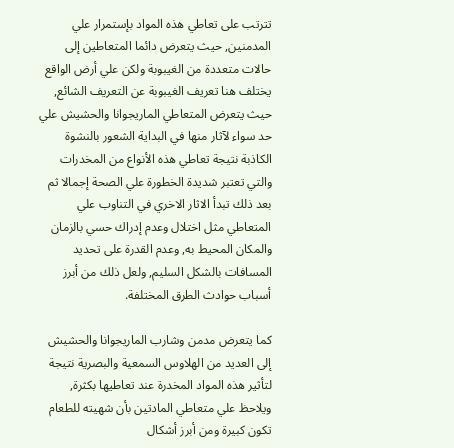تترتب على تعاطي هذه المواد بإستمرار علي المدمنين, حيث يتعرض دائما المتعاطين إلى حالات متعددة من الغيبوبة ولكن علي أرض الواقع يختلف هنا تعريف الغيبوبة عن التعريف الشائع, حيث يتعرض المتعاطي الماريجوانا والحشيش علي حد سواء لآثار منها في البداية الشعور بالنشوة الكاذبة نتيجة تعاطي هذه الأنواع من المخدرات والتي تعتبر شديدة الخطورة علي الصحة إجمالا ثم بعد ذلك تبدأ الاثار الاخري في التناوب علي المتعاطي مثل اختلال وعدم إدراك حسي بالزمان والمكان المحيط به, وعدم القدرة على تحديد المسافات بالشكل السليم, ولعل ذلك من أبرز أسباب حوادث الطرق المختلفة.

كما يتعرض مدمن وشارب الماريجوانا والحشيش إلى العديد من الهلاوس السمعية والبصرية نتيجة لتأثير هذه المواد المخدرة عند تعاطيها بكثرة, ويلاحظ علي متعاطي المادتين بأن شهيته للطعام تكون كبيرة ومن أبرز أشكال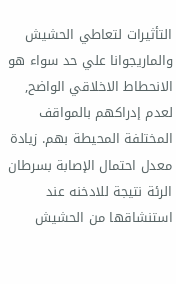التأثيرات لتعاطي الحشيش والماريجوانا علي حد سواء هو الانحطاط الاخلاقي الواضح, لعدم إدراكهم بالمواقف المختلفة المحيطة بهم. زيادة معدل احتمال الإصابة بسرطان الرئة نتيجة للادخنه عند استنشاقها من الحشيش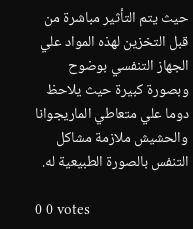حيث يتم التأثير مباشرة من قبل التخزين لهذه المواد علي الجهاز التنفسي بوضوح وبصورة كبيرة حيث يلاحظ دوما علي متعاطي الماريجوانا والحشيش ملازمة مشاكل التنفس بالصورة الطبيعية له.

0 0 votes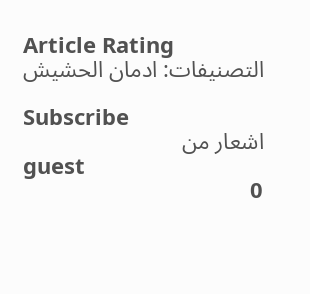Article Rating
التصنيفات: ادمان الحشيش

Subscribe
اشعار من
guest
0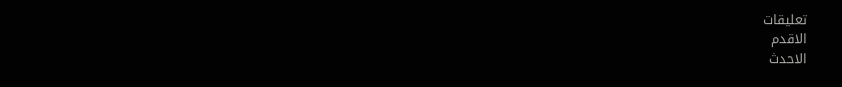تعليقات
الاقدم
الاحدث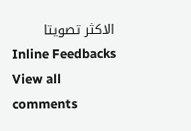الاكثر تصويتا
Inline Feedbacks
View all comments